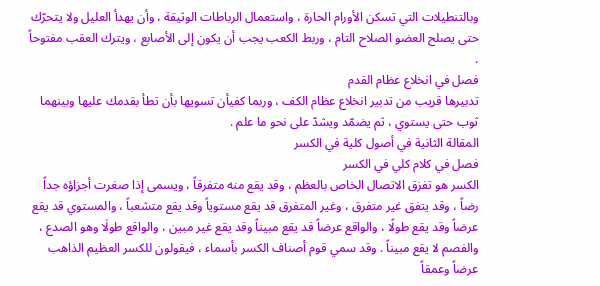وبالتنطيلات التي تسكن الأورام الحارة ، واستعمال الرباطات الوثيقة ، وأن يهدأ العليل ولا يتحرّك حتى يصلح العضو الصلاح التام ، وربط الكعب يجب أن يكون إلى الأصابع ، ويترك العقب مفتوحاً .
فصل في انخلاع عظام القدم
تدبيرها قريب من تدبير انخلاع عظام الكف ، وربما كفيأن تسويها بأن تطأ بقدمك عليها وبينهما ثوب حتى يستوي ، ثم يضمّد ويشدّ على نحو ما علم .
المقالة الثانية في أصول كلية في الكسر
فصل في كلام كلي في الكسر
الكسر هو تفزق الاتصال الخاص بالعظم ، وقد يقع منه متفرقاً ، ويسمى إذا صغرت أجزاؤه جداً رضاً ، وقد يتفق غير متفرق ، وغير المتفرق قد يقع مستوياً وقد يقع متشعباً ، والمستوي قد يقع عرضاً وقد يقع طولًا ، والواقع عرضاً قد يقع مبيناً وقد يقع غير مبين ، والواقع طولَا وهو الصدع ، والفصم لا يقع مبيناً . وقد سمي قوم أصناف الكسر بأسماء ، فيقولون للكسر العظيم الذاهب عرضاً وعمقاً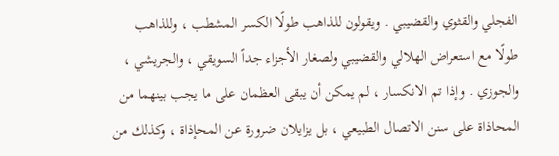الفجلي والقثوي والقضيبي . ويقولون للذاهب طولًا الكسر المشطب ، وللذاهب طولًا مع استعراض الهلالي والقضيبي ولصغار الأجزاء جداً السويقي ، والجريشي ، والجوزي . وإذا تم الانكسار ، لم يمكن أن يبقى العظمان على ما يجب بينهما من المحاذاة على سنن الاتصال الطبيعي ، بل يزايلان ضرورة عن المحإذاة ، وكذلك من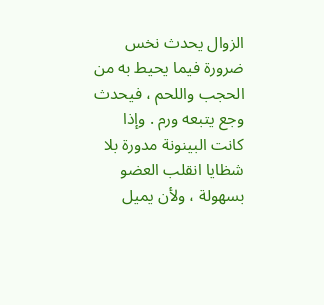الزوال يحدث نخس ضرورة فيما يحيط به من الحجب واللحم ، فيحدث وجع يتبعه ورم . وإذا كانت البينونة مدورة بلا شظايا انقلب العضو بسهولة ، ولأن يميل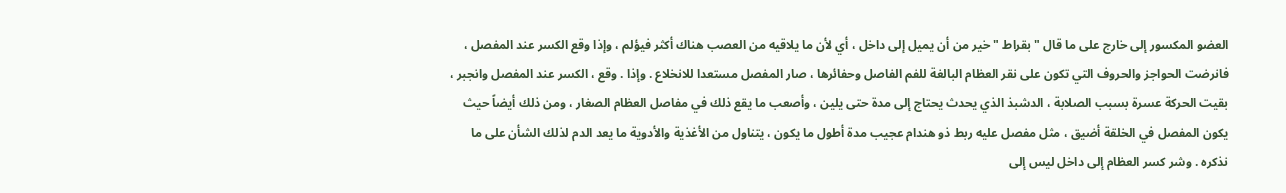العضو المكسور إلى خارج على ما قال " بقراط " خير من أن يميل إلى داخل ، أي لأن ما يلاقيه من العصب هناك أكثر فيؤلم ، وإذا وقع الكسر عند المفصل ، فانرضت الحواجز والحروف التي تكون على نقر العظام البالغة للفم الفاصل وحفائرها ، صار المفصل مستعدا للانخلاع . وإذا . وقع ، الكسر عند المفصل وانجبر ، بقيت الحركة عسرة بسبب الصلابة ، الدشبذ الذي يحدث يحتاج إلى مدة حتى يلين ، وأصعب ما يقع ذلك في مفاصل العظام الصغار ، ومن ذلك أيضاً حيث يكون المفصل في الخلقة أضيق ، مثل مفصل عليه ربط ذو هندام عجيب مدة أطول ما يكون ، يتناول من الأغذية والأدوية ما يعد الدم لذلك الشأن على ما نذكره . وشر كسر العظام إلى داخل ليس إلى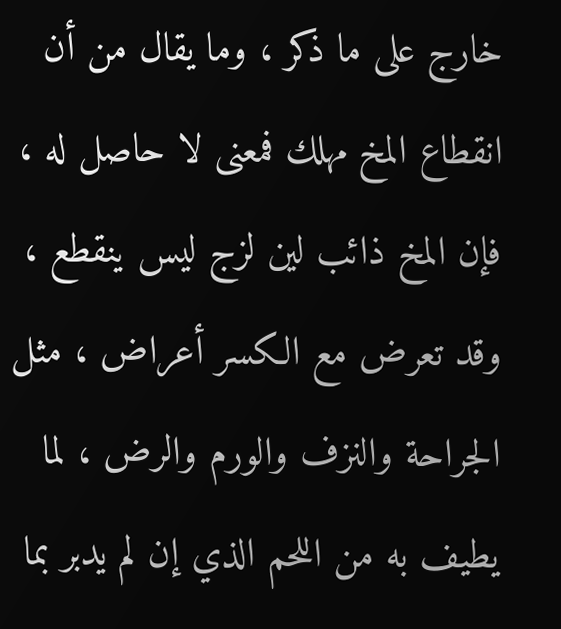خارج على ما ذكر ، وما يقال من أن انقطاع المخ مهلك فمعنى لا حاصل له ، فإن المخ ذائب لين لزج ليس ينقطع ، وقد تعرض مع الكسر أعراض ، مثل الجراحة والنزف والورم والرض ، لما يطيف به من اللحم الذي إن لم يدبر بما